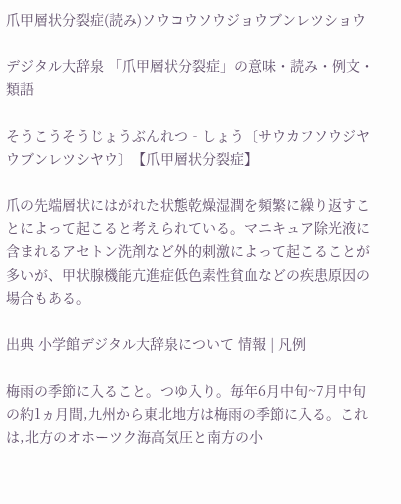爪甲層状分裂症(読み)ソウコウソウジョウブンレツショウ

デジタル大辞泉 「爪甲層状分裂症」の意味・読み・例文・類語

そうこうそうじょうぶんれつ‐しょう〔サウカフソウジヤウブンレツシヤウ〕【爪甲層状分裂症】

爪の先端層状にはがれた状態乾燥湿潤を頻繁に繰り返すことによって起こると考えられている。マニキュア除光液に含まれるアセトン洗剤など外的刺激によって起こることが多いが、甲状腺機能亢進症低色素性貧血などの疾患原因の場合もある。

出典 小学館デジタル大辞泉について 情報 | 凡例

梅雨の季節に入ること。つゆ入り。毎年6月中旬~7月中旬の約1ヵ月間,九州から東北地方は梅雨の季節に入る。これは,北方のオホーツク海高気圧と南方の小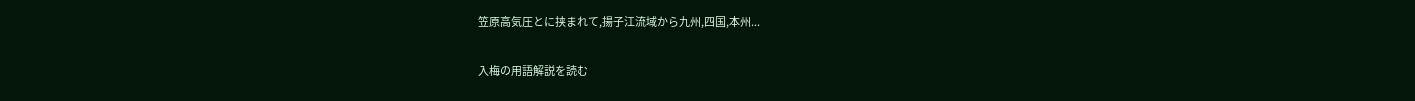笠原高気圧とに挟まれて,揚子江流域から九州,四国,本州...

入梅の用語解説を読む